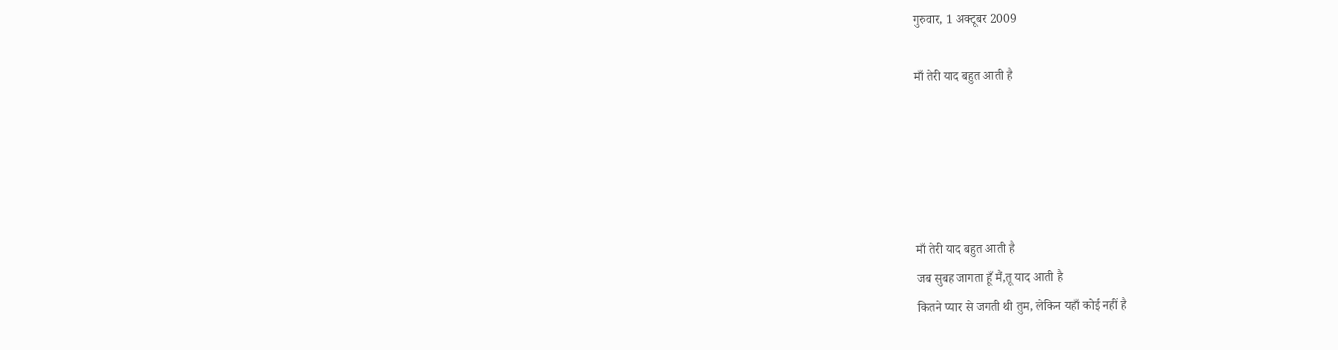गुरुवार, 1 अक्टूबर 2009

माँ तेरी याद बहुत आती है





माँ तेरी याद बहुत आती है
जब सुबह जागता हूँ मैं,तू याद आती है
कितने प्यार से जगती थी तुम, लेकिन यहाँ कोई नहीं है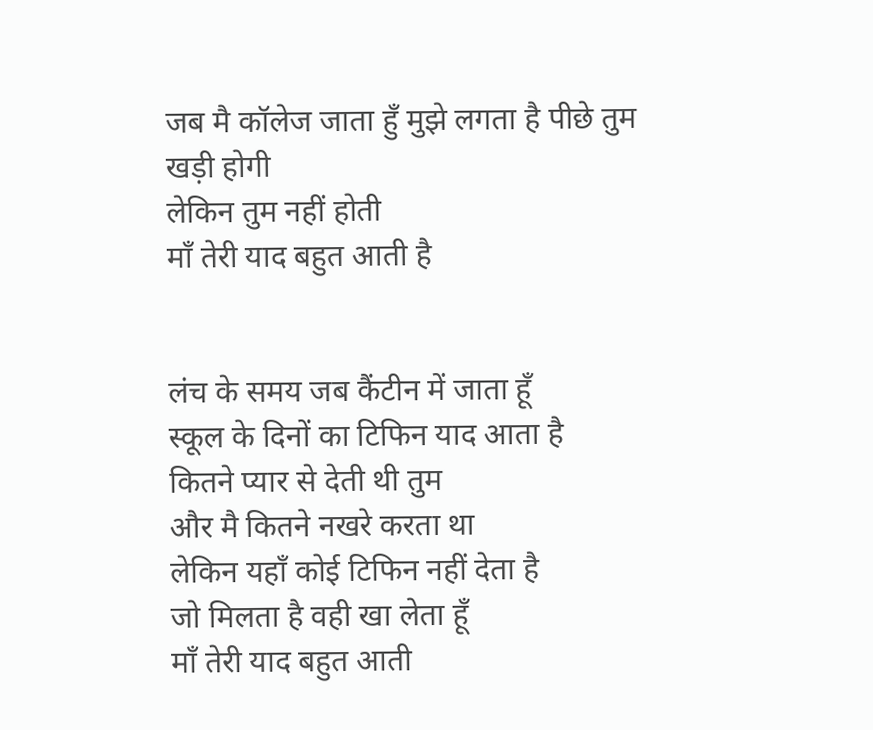जब मै कॉलेज जाता हुँ मुझे लगता है पीछे तुम खड़ी होगी
लेकिन तुम नहीं होती
माँ तेरी याद बहुत आती है


लंच के समय जब कैंटीन में जाता हूँ
स्कूल के दिनों का टिफिन याद आता है
कितने प्यार से देती थी तुम
और मै कितने नखरे करता था
लेकिन यहाँ कोई टिफिन नहीं देता है
जो मिलता है वही खा लेता हूँ
माँ तेरी याद बहुत आती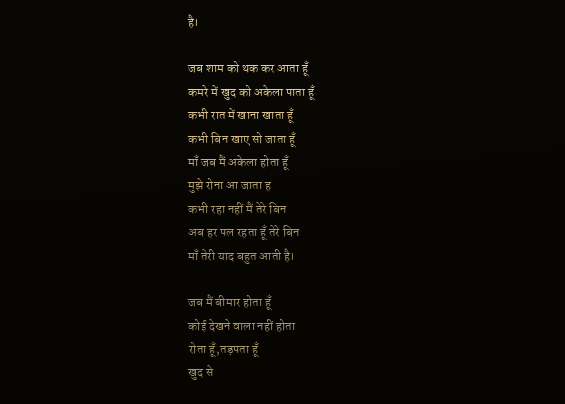है।

जब शाम को थक कर आता हूँ
कमरे में खुद को अकेला पाता हूँ
कभी रात में खाना खाता हूँ
कभी बिन खाए सो जाता हूँ
माँ जब मैं अकेला होता हूँ
मुझे रोना आ जाता ह
कभी रहा नहीं मैं तेरे बिन
अब हर पल रहता हूँ तेरे बिन
माँ तेरी याद बहुत आती है।

जब मैं बीमार होता हूँ
कोई देखने वाला नहीं होता
रोता हूँ,तड़पता हूँ
खुद से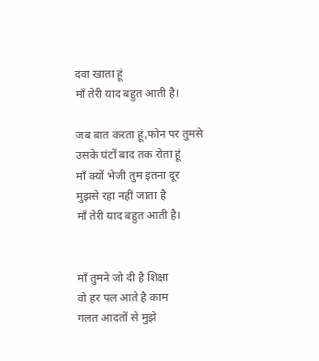दवा खाता हूं
माँ तेरी याद बहुत आती है।

जब बात करता हूं,फोन पर तुमसे
उसके घंटों बाद तक रोता हूं
माँ क्यों भेजी तुम इतना दूर
मुझसे रहा नहीं जाता है
माँ तेरी याद बहुत आती है।


माँ तुमने जो दी है शिक्षा
वो हर पल आते है काम
गलत आदतों से मुझे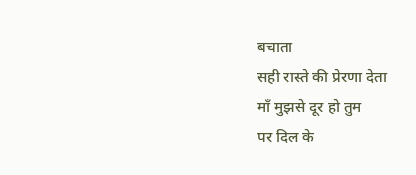बचाता
सही रास्ते की प्रेरणा देता
माँ मुझसे दूर हो तुम
पर दिल के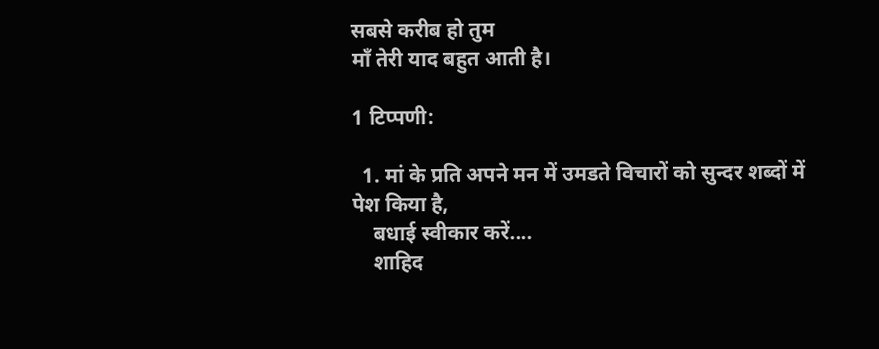सबसे करीब हो तुम
माँ तेरी याद बहुत आती है।

1 टिप्पणी:

  1. मां के प्रति अपने मन में उमडते विचारों को सुन्दर शब्दों में पेश किया है,
    बधाई स्वीकार करें....
    शाहिद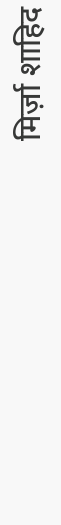मिर्ज़ा शाहिद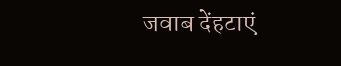जवाब देंहटाएं